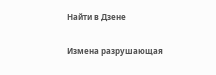Найти в Дзене

Измена разрушающая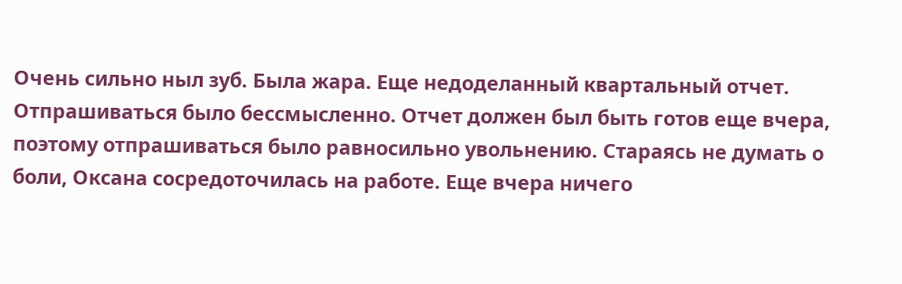Очень сильно ныл зуб. Была жара. Еще недоделанный квартальный отчет. Отпрашиваться было бессмысленно. Отчет должен был быть готов еще вчера, поэтому отпрашиваться было равносильно увольнению. Стараясь не думать о боли, Оксана сосредоточилась на работе. Еще вчера ничего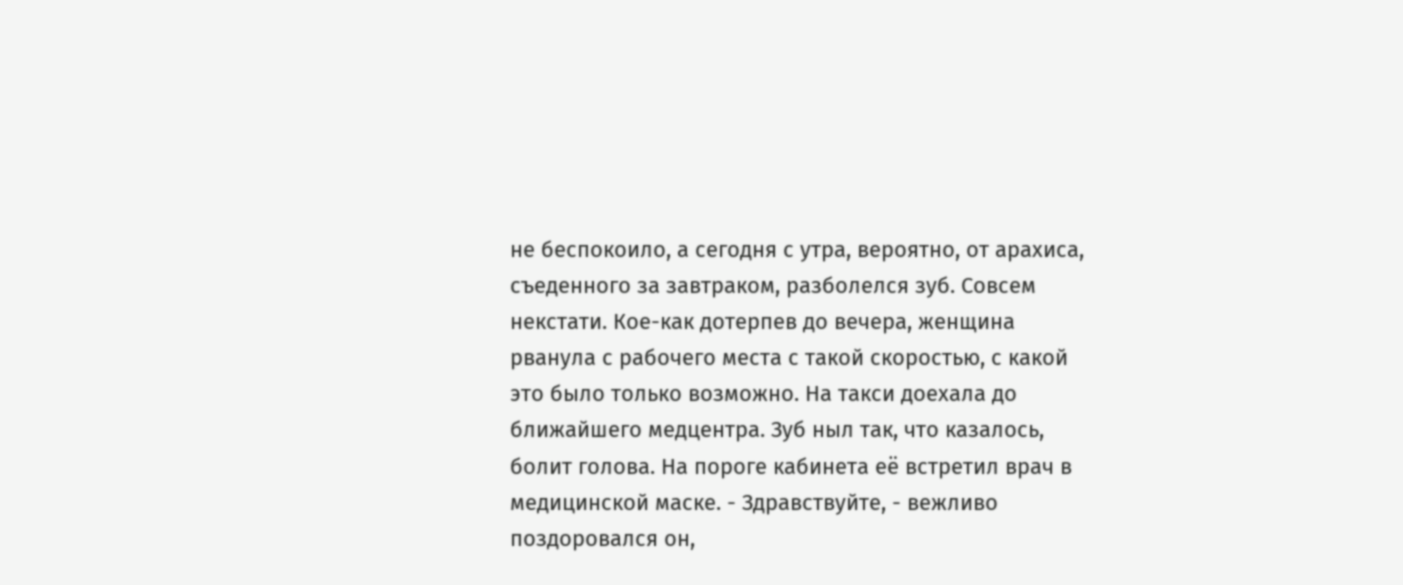не беспокоило, а сегодня с утра, вероятно, от арахиса, съеденного за завтраком, разболелся зуб. Совсем некстати. Кое-как дотерпев до вечера, женщина рванула с рабочего места с такой скоростью, с какой это было только возможно. На такси доехала до ближайшего медцентра. Зуб ныл так, что казалось, болит голова. На пороге кабинета её встретил врач в медицинской маске. - Здравствуйте, - вежливо поздоровался он,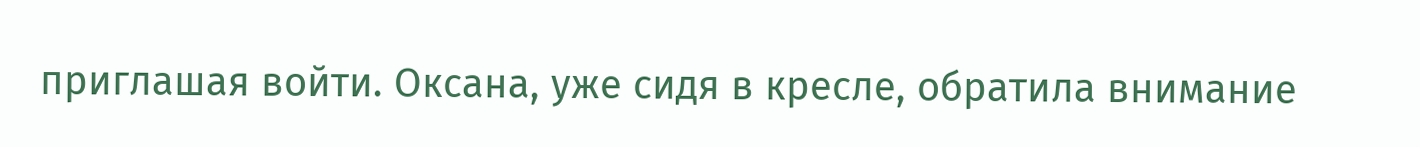приглашая войти. Оксана, уже сидя в кресле, обратила внимание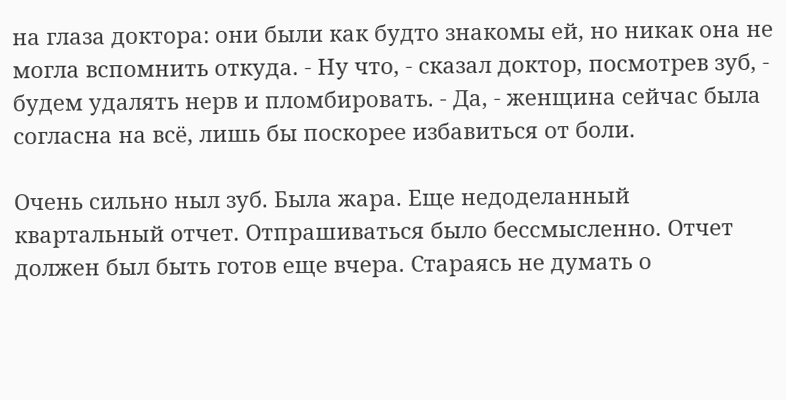на глаза доктора: они были как будто знакомы ей, но никак она не могла вспомнить откуда. - Ну что, - сказал доктор, посмотрев зуб, - будем удалять нерв и пломбировать. - Да, - женщина сейчас была согласна на всё, лишь бы поскорее избавиться от боли.

Очень сильно ныл зуб. Была жара. Еще недоделанный квартальный отчет. Отпрашиваться было бессмысленно. Отчет должен был быть готов еще вчера. Стараясь не думать о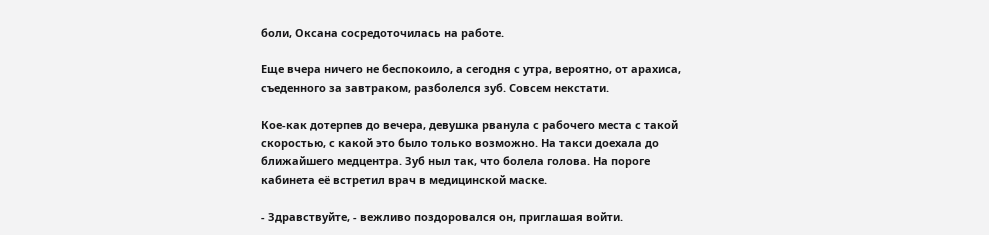боли, Оксана сосредоточилась на работе.

Еще вчера ничего не беспокоило, а сегодня с утра, вероятно, от арахиса, съеденного за завтраком, разболелся зуб. Совсем некстати.

Кое-как дотерпев до вечера, девушка рванула с рабочего места с такой скоростью, с какой это было только возможно. На такси доехала до ближайшего медцентра. Зуб ныл так, что болела голова. На пороге кабинета её встретил врач в медицинской маске.

- Здравствуйте, - вежливо поздоровался он, приглашая войти.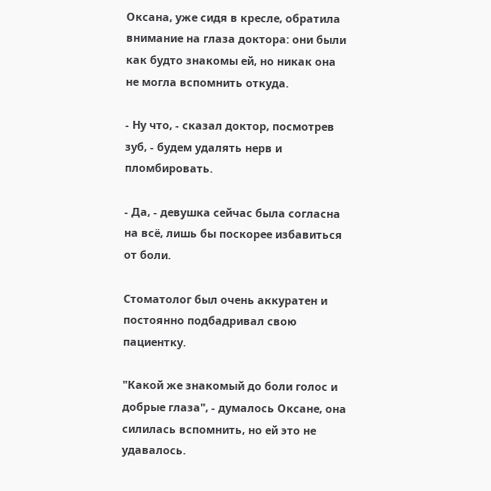Оксана, уже сидя в кресле, обратила внимание на глаза доктора: они были как будто знакомы ей, но никак она не могла вспомнить откуда.

- Ну что, - сказал доктор, посмотрев зуб, - будем удалять нерв и пломбировать.

- Да, - девушка сейчас была согласна на всё, лишь бы поскорее избавиться от боли.

Стоматолог был очень аккуратен и постоянно подбадривал свою пациентку.

"Какой же знакомый до боли голос и добрые глаза", - думалось Оксане, она силилась вспомнить, но ей это не удавалось.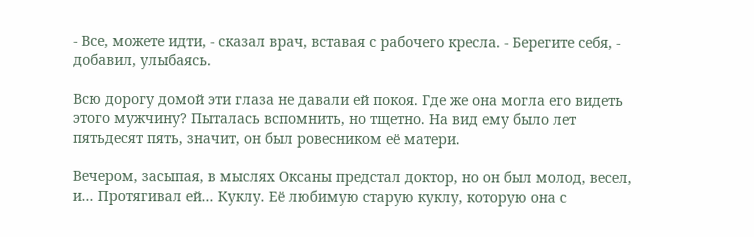- Все, можете идти, - сказал врач, вставая с рабочего кресла. - Берегите себя, - добавил, улыбаясь.

Всю дорогу домой эти глаза не давали ей покоя. Где же она могла его видеть этого мужчину? Пыталась вспомнить, но тщетно. На вид ему было лет пятьдесят пять, значит, он был ровесником её матери.

Вечером, засыпая, в мыслях Оксаны предстал доктор, но он был молод, весел, и... Протягивал ей... Куклу. Её любимую старую куклу, которую она с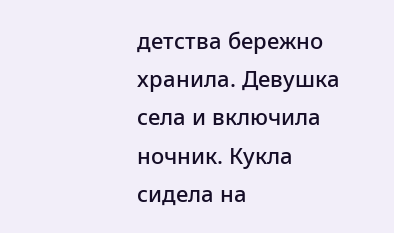детства бережно хранила. Девушка села и включила ночник. Кукла сидела на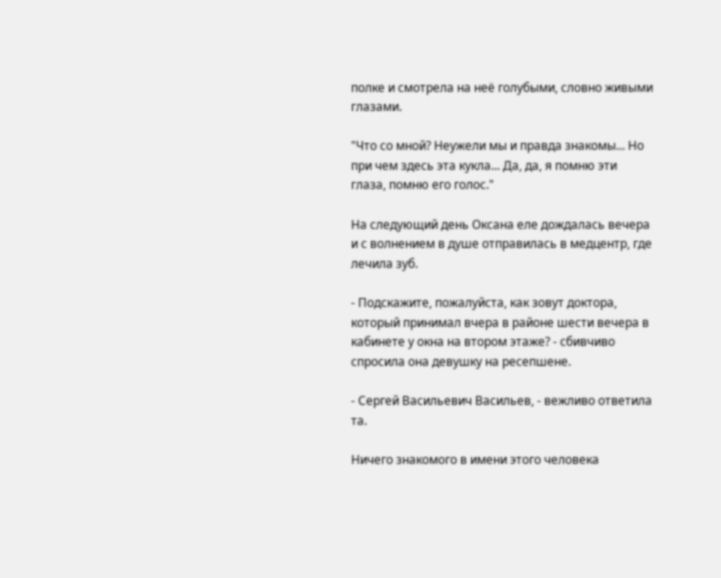полке и смотрела на неё голубыми, словно живыми глазами.

"Что со мной? Неужели мы и правда знакомы... Но при чем здесь эта кукла... Да, да, я помню эти глаза, помню его голос."

На следующий день Оксана еле дождалась вечера и с волнением в душе отправилась в медцентр, где лечила зуб.

- Подскажите, пожалуйста, как зовут доктора, который принимал вчера в районе шести вечера в кабинете у окна на втором этаже? - сбивчиво спросила она девушку на ресепшене.

- Сергей Васильевич Васильев, - вежливо ответила та.

Ничего знакомого в имени этого человека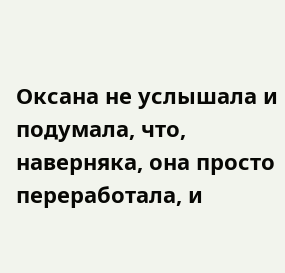Оксана не услышала и подумала, что, наверняка, она просто переработала, и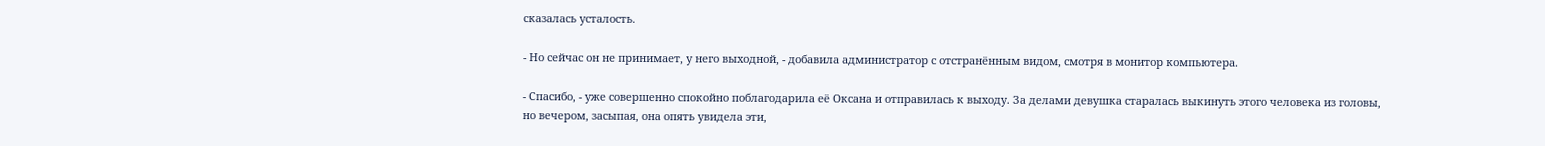сказалась усталость.

- Но сейчас он не принимает, у него выходной, - добавила администратор с отстранённым видом, смотря в монитор компьютера.

- Спасибо, - уже совершенно спокойно поблагодарила её Оксана и отправилась к выходу. За делами девушка старалась выкинуть этого человека из головы, но вечером, засыпая, она опять увидела эти,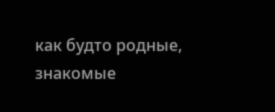как будто родные, знакомые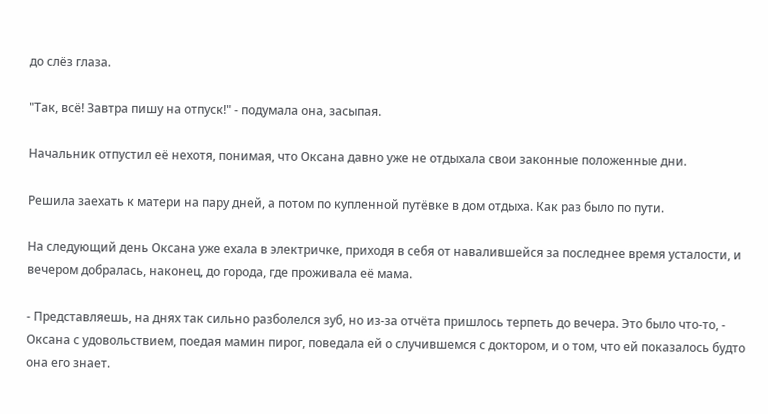до слёз глаза.

"Так, всё! Завтра пишу на отпуск!" - подумала она, засыпая.

Начальник отпустил её нехотя, понимая, что Оксана давно уже не отдыхала свои законные положенные дни.

Решила заехать к матери на пару дней, а потом по купленной путёвке в дом отдыха. Как раз было по пути.

На следующий день Оксана уже ехала в электричке, приходя в себя от навалившейся за последнее время усталости, и вечером добралась, наконец, до города, где проживала её мама.

- Представляешь, на днях так сильно разболелся зуб, но из-за отчёта пришлось терпеть до вечера. Это было что-то, - Оксана с удовольствием, поедая мамин пирог, поведала ей о случившемся с доктором, и о том, что ей показалось будто она его знает.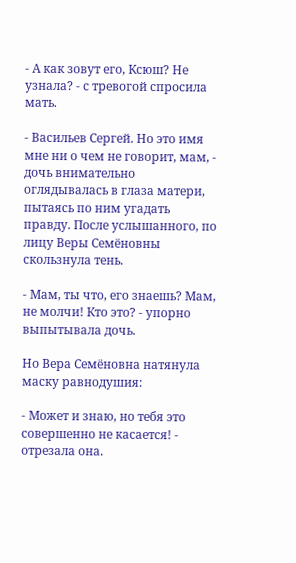- А как зовут его, Ксюш? Не узнала? - с тревогой спросила мать.

- Васильев Сергей. Но это имя мне ни о чем не говорит, мам, - дочь внимательно оглядывалась в глаза матери, пытаясь по ним угадать правду. После услышанного, по лицу Веры Семёновны скользнула тень.

- Мам, ты что, его знаешь? Мам, не молчи! Кто это? - упорно выпытывала дочь.

Но Вера Семёновна натянула маску равнодушия:

- Может и знаю, но тебя это совершенно не касается! - отрезала она.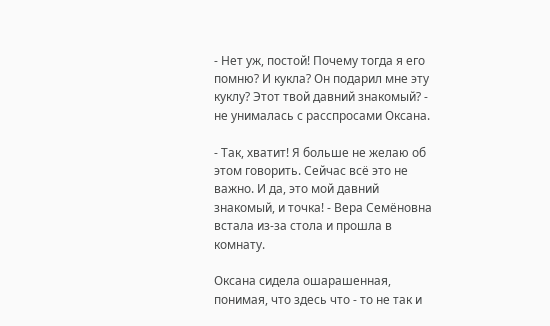- Нет уж, постой! Почему тогда я его помню? И кукла? Он подарил мне эту куклу? Этот твой давний знакомый? - не унималась с расспросами Оксана.

- Так, хватит! Я больше не желаю об этом говорить. Сейчас всё это не важно. И да, это мой давний знакомый, и точка! - Вера Семёновна встала из-за стола и прошла в комнату.

Оксана сидела ошарашенная, понимая, что здесь что - то не так и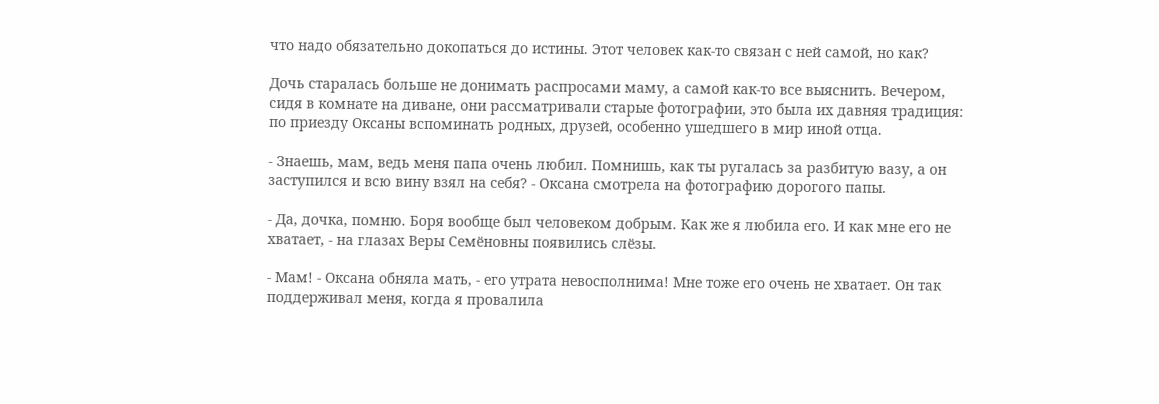что надо обязательно докопаться до истины. Этот человек как-то связан с ней самой, но как?

Дочь старалась больше не донимать распросами маму, а самой как-то все выяснить. Вечером, сидя в комнате на диване, они рассматривали старые фотографии, это была их давняя традиция: по приезду Оксаны вспоминать родных, друзей, особенно ушедшего в мир иной отца.

- Знаешь, мам, ведь меня папа очень любил. Помнишь, как ты ругалась за разбитую вазу, а он заступился и всю вину взял на себя? - Оксана смотрела на фотографию дорогого папы.

- Да, дочка, помню. Боря вообще был человеком добрым. Как же я любила его. И как мне его не хватает, - на глазах Веры Семёновны появились слёзы.

- Мам! - Оксана обняла мать, - его утрата невосполнима! Мне тоже его очень не хватает. Он так поддерживал меня, когда я провалила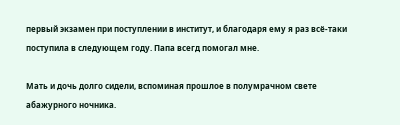первый экзамен при поступлении в институт, и благодаря ему я раз всё-таки поступила в следующем году. Папа всегд помогал мне.

Мать и дочь долго сидели, вспоминая прошлое в полумрачном свете абажурного ночника.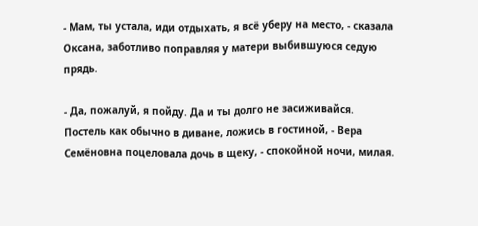- Мам, ты устала, иди отдыхать, я всё уберу на место, - сказала Оксана, заботливо поправляя у матери выбившуюся седую прядь.

- Да, пожалуй, я пойду. Да и ты долго не засиживайся. Постель как обычно в диване, ложись в гостиной, - Вера Семёновна поцеловала дочь в щеку, - спокойной ночи, милая.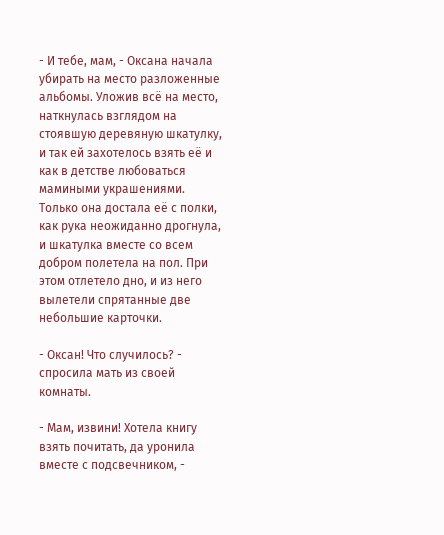- И тебе, мам, - Оксана начала убирать на место разложенные альбомы. Уложив всё на место, наткнулась взглядом на стоявшую деревяную шкатулку, и так ей захотелось взять её и как в детстве любоваться мамиными украшениями. Только она достала её с полки, как рука неожиданно дрогнула, и шкатулка вместе со всем добром полетела на пол. При этом отлетело дно, и из него вылетели спрятанные две небольшие карточки.

- Оксан! Что случилось? - спросила мать из своей комнаты.

- Мам, извини! Хотела книгу взять почитать, да уронила вместе с подсвечником, -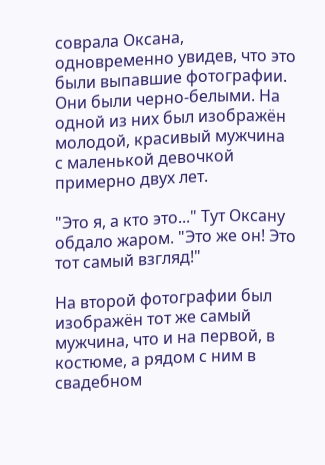соврала Оксана, одновременно увидев, что это были выпавшие фотографии. Они были черно-белыми. На одной из них был изображён молодой, красивый мужчина с маленькой девочкой примерно двух лет.

"Это я, а кто это..." Тут Оксану обдало жаром. "Это же он! Это тот самый взгляд!"

На второй фотографии был изображён тот же самый мужчина, что и на первой, в костюме, а рядом с ним в свадебном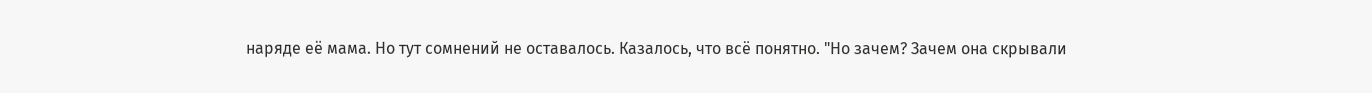наряде её мама. Но тут сомнений не оставалось. Казалось, что всё понятно. "Но зачем? Зачем она скрывали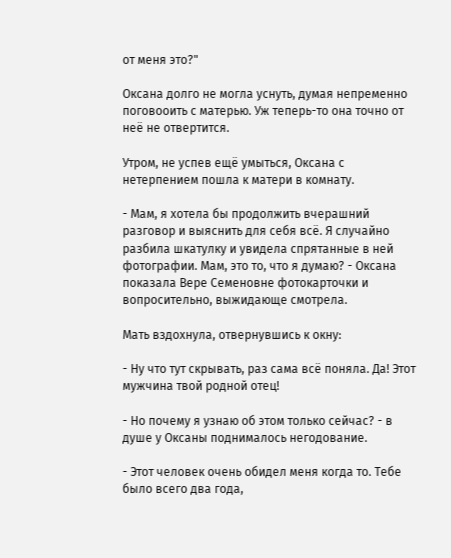от меня это?"

Оксана долго не могла уснуть, думая непременно поговооить с матерью. Уж теперь-то она точно от неё не отвертится.

Утром, не успев ещё умыться, Оксана с нетерпением пошла к матери в комнату.

- Мам, я хотела бы продолжить вчерашний разговор и выяснить для себя всё. Я случайно разбила шкатулку и увидела спрятанные в ней фотографии. Мам, это то, что я думаю? - Оксана показала Вере Семеновне фотокарточки и вопросительно, выжидающе смотрела.

Мать вздохнула, отвернувшись к окну:

- Ну что тут скрывать, раз сама всё поняла. Да! Этот мужчина твой родной отец!

- Но почему я узнаю об этом только сейчас? - в душе у Оксаны поднималось негодование.

- Этот человек очень обидел меня когда то. Тебе было всего два года,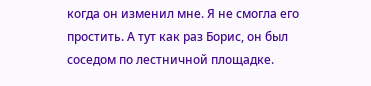когда он изменил мне. Я не смогла его простить. А тут как раз Борис, он был соседом по лестничной площадке.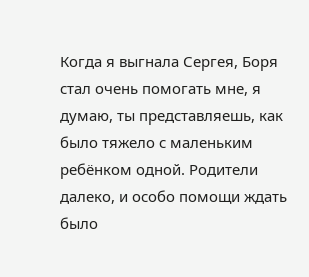Когда я выгнала Сергея, Боря стал очень помогать мне, я думаю, ты представляешь, как было тяжело с маленьким ребёнком одной. Родители далеко, и особо помощи ждать было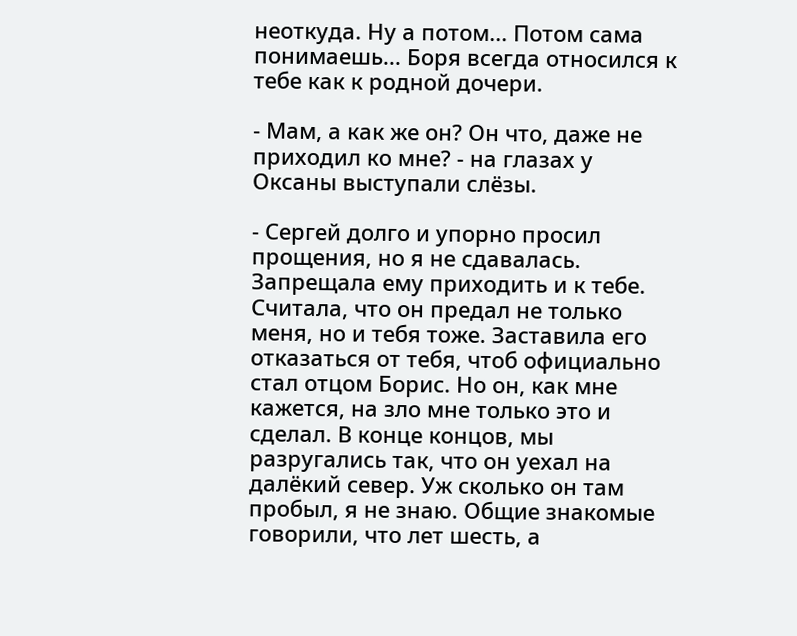неоткуда. Ну а потом... Потом сама понимаешь... Боря всегда относился к тебе как к родной дочери.

- Мам, а как же он? Он что, даже не приходил ко мне? - на глазах у Оксаны выступали слёзы.

- Сергей долго и упорно просил прощения, но я не сдавалась. Запрещала ему приходить и к тебе. Считала, что он предал не только меня, но и тебя тоже. Заставила его отказаться от тебя, чтоб официально стал отцом Борис. Но он, как мне кажется, на зло мне только это и сделал. В конце концов, мы разругались так, что он уехал на далёкий север. Уж сколько он там пробыл, я не знаю. Общие знакомые говорили, что лет шесть, а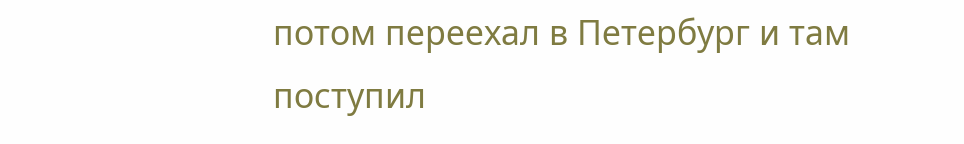потом переехал в Петербург и там поступил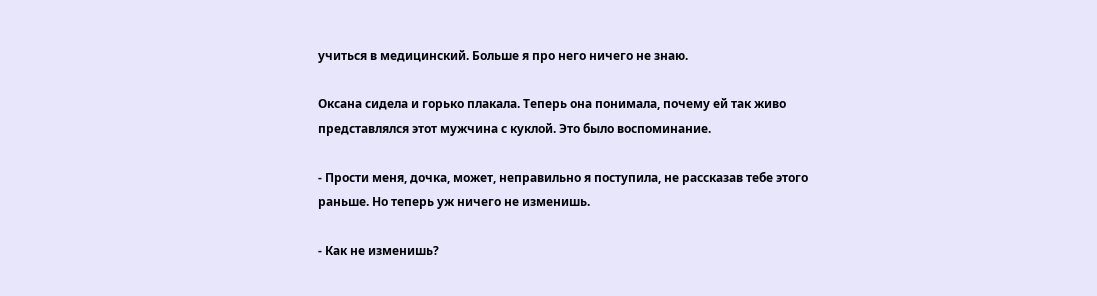учиться в медицинский. Больше я про него ничего не знаю.

Оксана сидела и горько плакала. Теперь она понимала, почему ей так живо представлялся этот мужчина с куклой. Это было воспоминание.

- Прости меня, дочка, может, неправильно я поступила, не рассказав тебе этого раньше. Но теперь уж ничего не изменишь.

- Как не изменишь?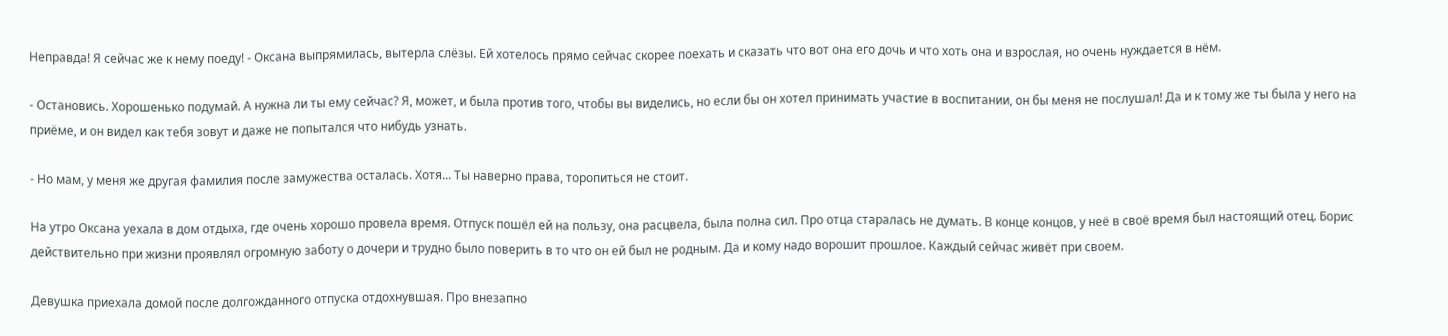Неправда! Я сейчас же к нему поеду! - Оксана выпрямилась, вытерла слёзы. Ей хотелось прямо сейчас скорее поехать и сказать что вот она его дочь и что хоть она и взрослая, но очень нуждается в нём.

- Остановись. Хорошенько подумай. А нужна ли ты ему сейчас? Я, может, и была против того, чтобы вы виделись, но если бы он хотел принимать участие в воспитании, он бы меня не послушал! Да и к тому же ты была у него на приёме, и он видел как тебя зовут и даже не попытался что нибудь узнать.

- Но мам, у меня же другая фамилия после замужества осталась. Хотя... Ты наверно права, торопиться не стоит.

На утро Оксана уехала в дом отдыха, где очень хорошо провела время. Отпуск пошёл ей на пользу, она расцвела, была полна сил. Про отца старалась не думать. В конце концов, у неё в своё время был настоящий отец. Борис действительно при жизни проявлял огромную заботу о дочери и трудно было поверить в то что он ей был не родным. Да и кому надо ворошит прошлое. Каждый сейчас живёт при своем.

Девушка приехала домой после долгожданного отпуска отдохнувшая. Про внезапно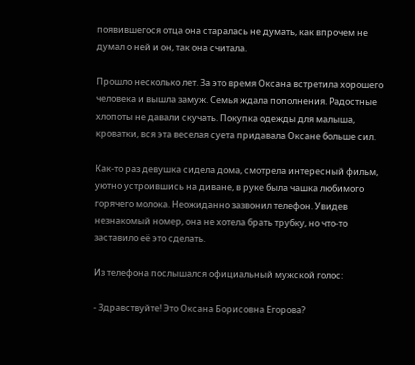появившегося отца она старалась не думать, как впрочем не думал о ней и он, так она считала.

Прошло несколько лет. За это время Оксана встретила хорошего человека и вышла замуж. Семья ждала пополнения. Радостные хлопоты не давали скучать. Покупка одежды для малыша, кроватки, вся эта веселая суета придавала Оксане больше сил.

Как-то раз девушка сидела дома, смотрела интересный фильм, уютно устроившись на диване, в руке была чашка любимого горячего молока. Неожиданно зазвонил телефон. Увидев незнакомый номер, она не хотела брать трубку, но что-то заставило её это сделать.

Из телефона послышался официальный мужской голос:

- Здравствуйте! Это Оксана Борисовна Егорова?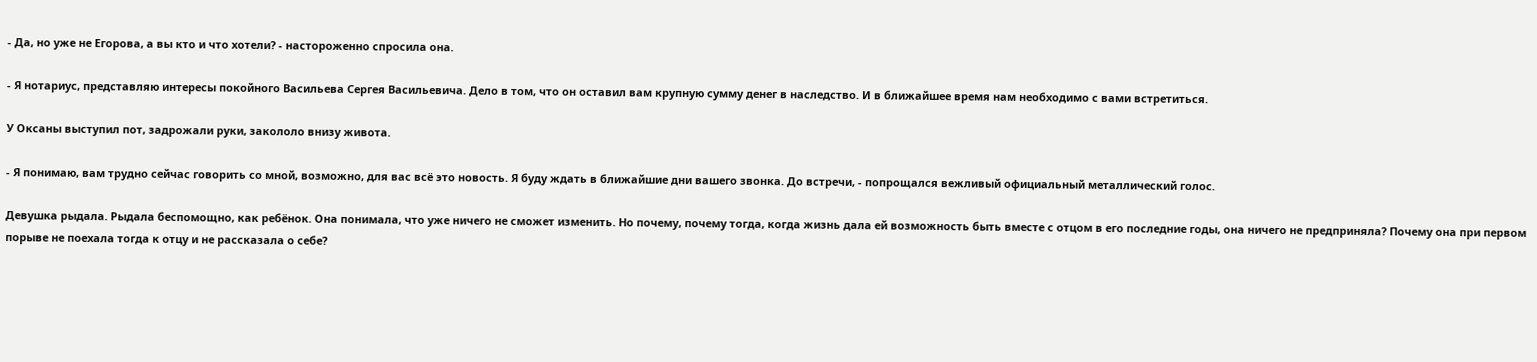- Да, но уже не Егорова, а вы кто и что хотели? - настороженно спросила она.

- Я нотариус, представляю интересы покойного Васильева Сергея Васильевича. Дело в том, что он оставил вам крупную сумму денег в наследство. И в ближайшее время нам необходимо с вами встретиться.

У Оксаны выступил пот, задрожали руки, закололо внизу живота.

- Я понимаю, вам трудно сейчас говорить со мной, возможно, для вас всё это новость. Я буду ждать в ближайшие дни вашего звонка. До встречи, - попрощался вежливый официальный металлический голос.

Девушка рыдала. Рыдала беспомощно, как ребёнок. Она понимала, что уже ничего не сможет изменить. Но почему, почему тогда, когда жизнь дала ей возможность быть вместе с отцом в его последние годы, она ничего не предприняла? Почему она при первом порыве не поехала тогда к отцу и не рассказала о себе?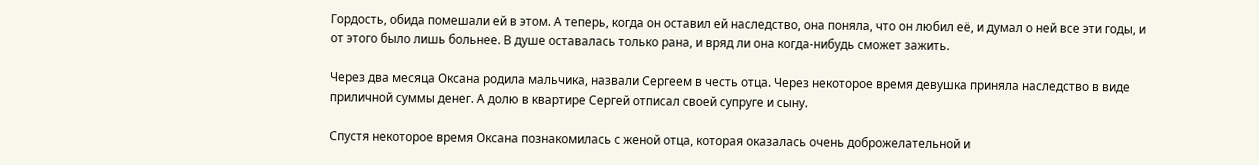Гордость, обида помешали ей в этом. А теперь, когда он оставил ей наследство, она поняла, что он любил её, и думал о ней все эти годы, и от этого было лишь больнее. В душе оставалась только рана, и вряд ли она когда-нибудь сможет зажить.

Через два месяца Оксана родила мальчика, назвали Сергеем в честь отца. Через некоторое время девушка приняла наследство в виде приличной суммы денег. А долю в квартире Сергей отписал своей супруге и сыну.

Спустя некоторое время Оксана познакомилась с женой отца, которая оказалась очень доброжелательной и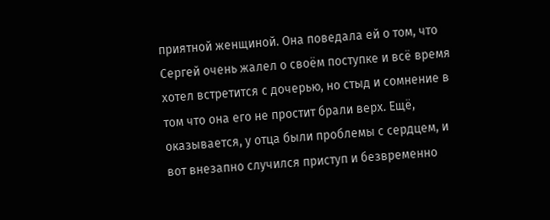приятной женщиной. Она поведала ей о том, что Сергей очень жалел о своём поступке и всё время хотел встретится с дочерью, но стыд и сомнение в том что она его не простит брали верх. Ещё, оказывается, у отца были проблемы с сердцем, и вот внезапно случился приступ и безвременно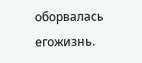оборвалась егожизнь.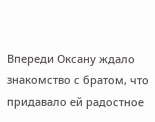Впереди Оксану ждало знакомство с братом, что придавало ей радостное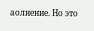аолнение. Но это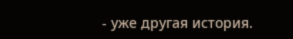- уже другая история.